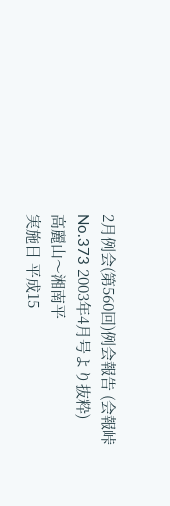2月例会(第560回)例会報告 (会報峠No.373 2003年4月号より抜粋)
高麗山〜湘南平
実施日 平成15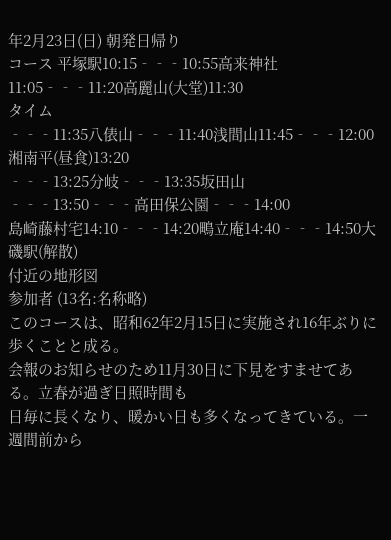年2月23日(日) 朝発日帰り
コース 平塚駅10:15‐‐‐10:55高来神社11:05‐‐‐11:20高麗山(大堂)11:30
タイム
‐‐‐11:35八俵山‐‐‐11:40浅間山11:45‐‐‐12:00湘南平(昼食)13:20
‐‐‐13:25分岐‐‐‐13:35坂田山‐‐‐13:50‐‐‐高田保公園‐‐‐14:00
島崎藤村宅14:10‐‐‐14:20鴫立庵14:40‐‐‐14:50大磯駅(解散)
付近の地形図
参加者 (13名:名称略)
このコースは、昭和62年2月15日に実施され16年ぶりに歩くことと成る。
会報のお知らせのため11月30日に下見をすませてある。立春が過ぎ日照時間も
日毎に長くなり、暖かい日も多くなってきている。一週間前から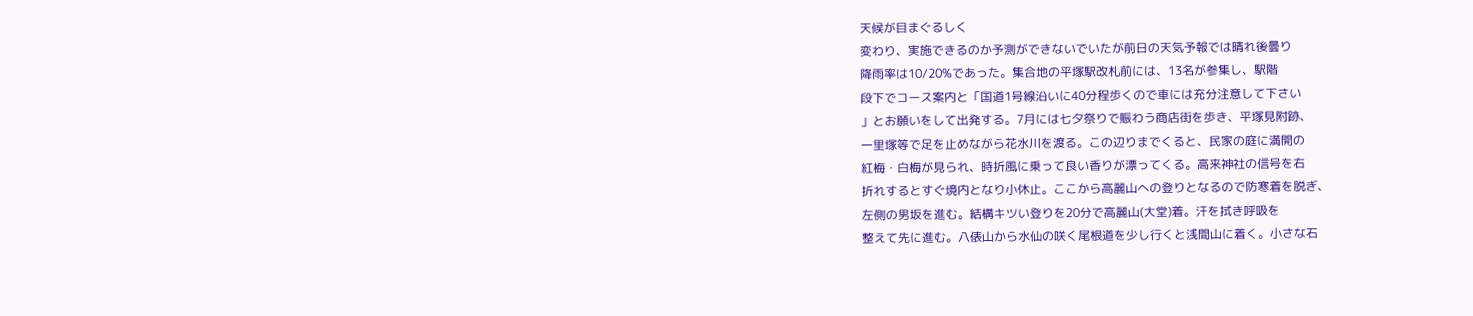天候が目まぐるしく
変わり、実施できるのか予測ができないでいたが前日の天気予報では晴れ後曇り
降雨率は10/20%であった。集合地の平塚駅改札前には、13名が参集し、駅階
段下でコース案内と「国道1号線沿いに40分程歩くので車には充分注意して下さい
」とお願いをして出発する。7月には七夕祭りで賑わう商店街を歩き、平塚見附跡、
一里塚等で足を止めながら花水川を渡る。この辺りまでくると、民家の庭に満開の
紅梅・白梅が見られ、時折風に乗って良い香りが漂ってくる。高来神社の信号を右
折れするとすぐ境内となり小休止。ここから高麗山への登りとなるので防寒着を脱ぎ、
左側の男坂を進む。結構キツい登りを20分で高麗山(大堂)着。汗を拭き呼吸を
整えて先に進む。八俵山から水仙の咲く尾根道を少し行くと浅間山に着く。小さな石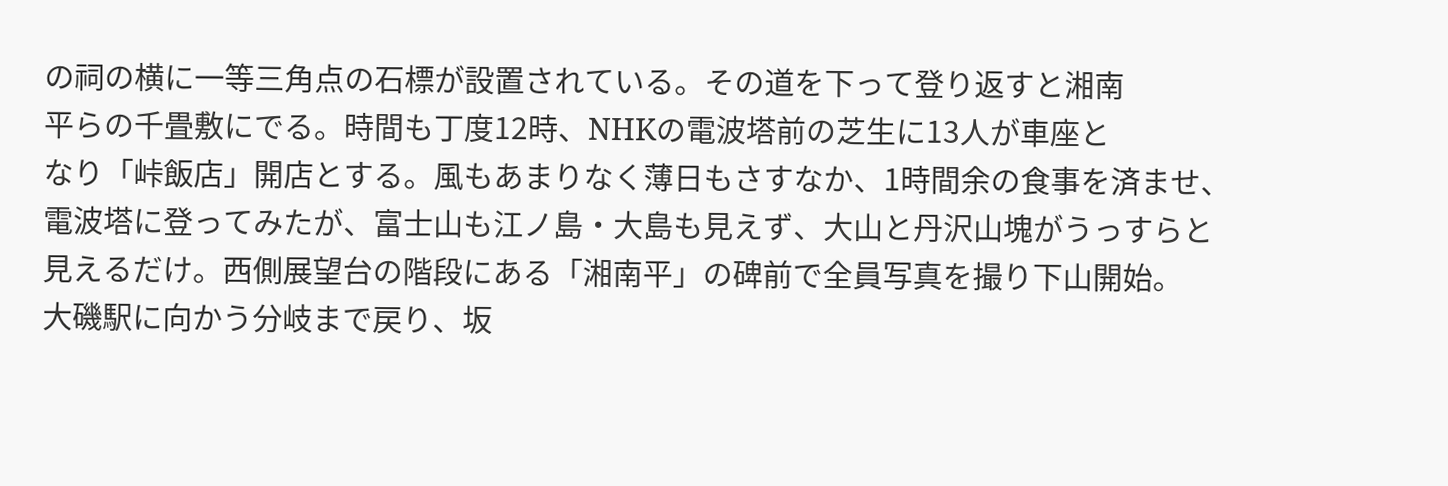の祠の横に一等三角点の石標が設置されている。その道を下って登り返すと湘南
平らの千畳敷にでる。時間も丁度12時、NHKの電波塔前の芝生に13人が車座と
なり「峠飯店」開店とする。風もあまりなく薄日もさすなか、1時間余の食事を済ませ、
電波塔に登ってみたが、富士山も江ノ島・大島も見えず、大山と丹沢山塊がうっすらと
見えるだけ。西側展望台の階段にある「湘南平」の碑前で全員写真を撮り下山開始。
大磯駅に向かう分岐まで戻り、坂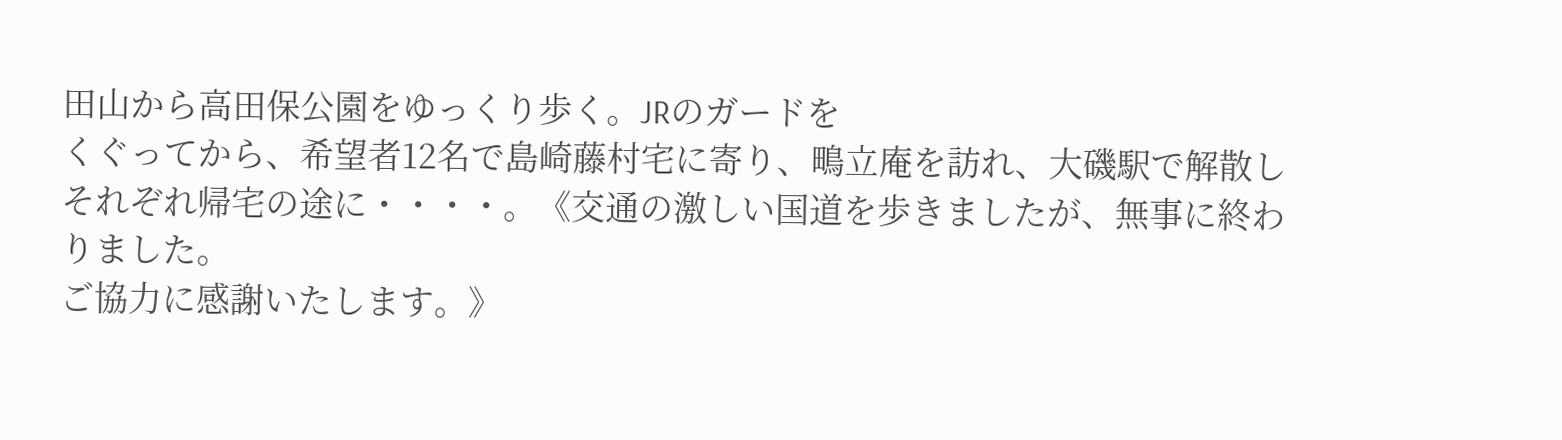田山から高田保公園をゆっくり歩く。JRのガードを
くぐってから、希望者12名で島崎藤村宅に寄り、鴫立庵を訪れ、大磯駅で解散し
それぞれ帰宅の途に・・・・。《交通の激しい国道を歩きましたが、無事に終わりました。
ご協力に感謝いたします。》